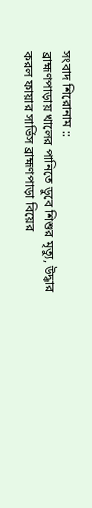সংবাদ শিরোনাম ::
ব্রাহ্মণপাড়ায় খালের পানিতে ডুবে শিশুর মৃত্যু, উদ্ধার করল ফায়ার সার্ভিস ব্রাহ্মণপাড়া বিয়ের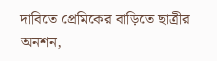দাবিতে প্রেমিকের বাড়িতে ছাত্রীর অনশন,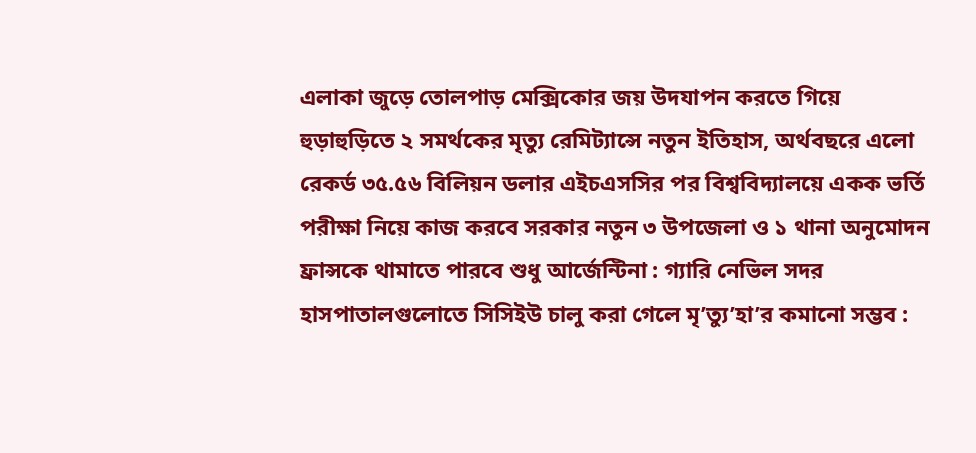এলাকা জুড়ে তোলপাড় মেক্সিকোর জয় উদযাপন করতে গিয়ে হুড়াহুড়িতে ২ সমর্থকের মৃত্যু রেমিট্যান্সে নতুন ইতিহাস, অর্থবছরে এলো রেকর্ড ৩৫.৫৬ বিলিয়ন ডলার এইচএসসির পর বিশ্ববিদ্যালয়ে একক ভর্তি পরীক্ষা নিয়ে কাজ করবে সরকার নতুন ৩ উপজেলা ও ১ থানা অনুমোদন ফ্রান্সকে থামাতে পারবে শুধু আর্জেন্টিনা : গ্যারি নেভিল সদর হাসপাতালগুলোতে সিসিইউ চালু করা গেলে মৃ’ত্যু’হা’র কমানো সম্ভব :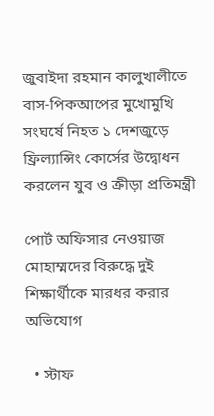জুবাইদা রহমান কালুখালীতে বাস-পিকআপের মুখোমুখি সংঘর্ষে নিহত ১ দেশজুড়ে ফ্রিল্যান্সিং কোর্সের উদ্বোধন করলেন যুব ও ক্রীড়া প্রতিমন্ত্রী

পোর্ট অফিসার নেওয়াজ মোহাম্মদের বিরুদ্ধে দুই শিক্ষার্থীকে মারধর করার অভিযোগ

  • স্টাফ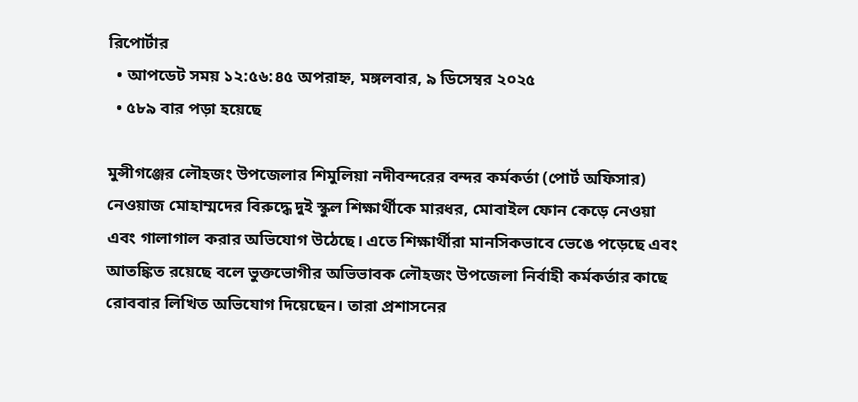রিপোর্টার
  • আপডেট সময় ১২:৫৬:৪৫ অপরাহ্ন, মঙ্গলবার, ৯ ডিসেম্বর ২০২৫
  • ৫৮৯ বার পড়া হয়েছে

মুন্সীগঞ্জের লৌহজং উপজেলার শিমুলিয়া নদীবন্দরের বন্দর কর্মকর্তা (পোর্ট অফিসার) নেওয়াজ মোহাম্মদের বিরুদ্ধে দুই স্কুল শিক্ষার্থীকে মারধর, মোবাইল ফোন কেড়ে নেওয়া এবং গালাগাল করার অভিযোগ উঠেছে। এতে শিক্ষার্থীরা মানসিকভাবে ভেঙে পড়েছে এবং আতঙ্কিত রয়েছে বলে ভুক্তভোগীর অভিভাবক লৌহজং উপজেলা নির্বাহী কর্মকর্তার কাছে রোববার লিখিত অভিযোগ দিয়েছেন। তারা প্রশাসনের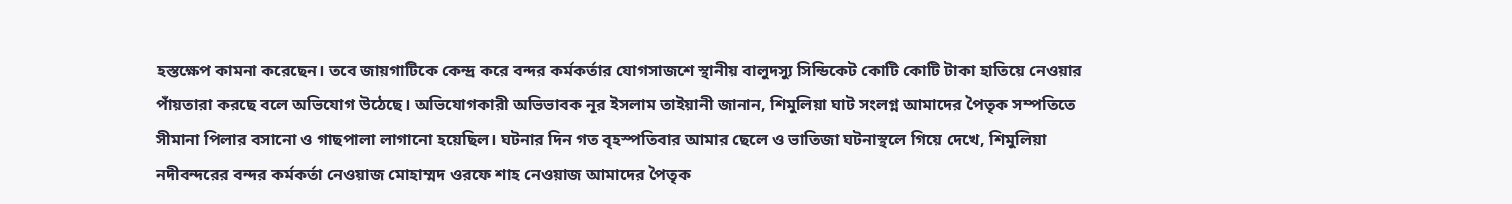হস্তক্ষেপ কামনা করেছেন। তবে জায়গাটিকে কেন্দ্র করে বন্দর কর্মকর্তার যোগসাজশে স্থানীয় বালুদস্যু সিন্ডিকেট কোটি কোটি টাকা হাতিয়ে নেওয়ার পাঁয়তারা করছে বলে অভিযোগ উঠেছে। অভিযোগকারী অভিভাবক নূর ইসলাম তাইয়ানী জানান, শিমুলিয়া ঘাট সংলগ্ন আমাদের পৈতৃক সম্পতিতে সীমানা পিলার বসানো ও গাছপালা লাগানো হয়েছিল। ঘটনার দিন গত বৃহস্পতিবার আমার ছেলে ও ভাতিজা ঘটনাস্থলে গিয়ে দেখে, শিমুলিয়া নদীবন্দরের বন্দর কর্মকর্তা নেওয়াজ মোহাম্মদ ওরফে শাহ নেওয়াজ আমাদের পৈতৃক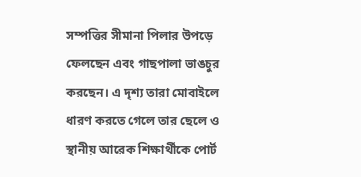সম্পত্তির সীমানা পিলার উপড়ে ফেলছেন এবং গাছপালা ভাঙচুর করছেন। এ দৃশ্য তারা মোবাইলে ধারণ করতে গেলে তার ছেলে ও স্থানীয় আরেক শিক্ষার্থীকে পোর্ট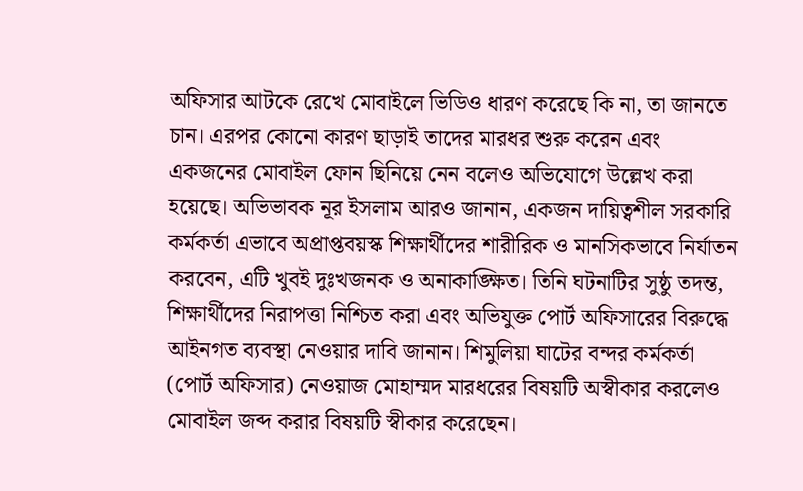অফিসার আটকে রেখে মোবাইলে ভিডিও ধারণ করেছে কি না, তা জানতে চান। এরপর কোনো কারণ ছাড়াই তাদের মারধর শুরু করেন এবং একজনের মোবাইল ফোন ছিনিয়ে নেন বলেও অভিযোগে উল্লেখ করা হয়েছে। অভিভাবক নূর ইসলাম আরও জানান, একজন দায়িত্বশীল সরকারি কর্মকর্তা এভাবে অপ্রাপ্তবয়স্ক শিক্ষার্থীদের শারীরিক ও মানসিকভাবে নির্যাতন করবেন, এটি খুবই দুঃখজনক ও অনাকাঙ্ক্ষিত। তিনি ঘটনাটির সুষ্ঠু তদন্ত, শিক্ষার্থীদের নিরাপত্তা নিশ্চিত করা এবং অভিযুক্ত পোর্ট অফিসারের বিরুদ্ধে আইনগত ব্যবস্থা নেওয়ার দাবি জানান। শিমুলিয়া ঘাটের বন্দর কর্মকর্তা (পোর্ট অফিসার) নেওয়াজ মোহাম্মদ মারধরের বিষয়টি অস্বীকার করলেও মোবাইল জব্দ করার বিষয়টি স্বীকার করেছেন।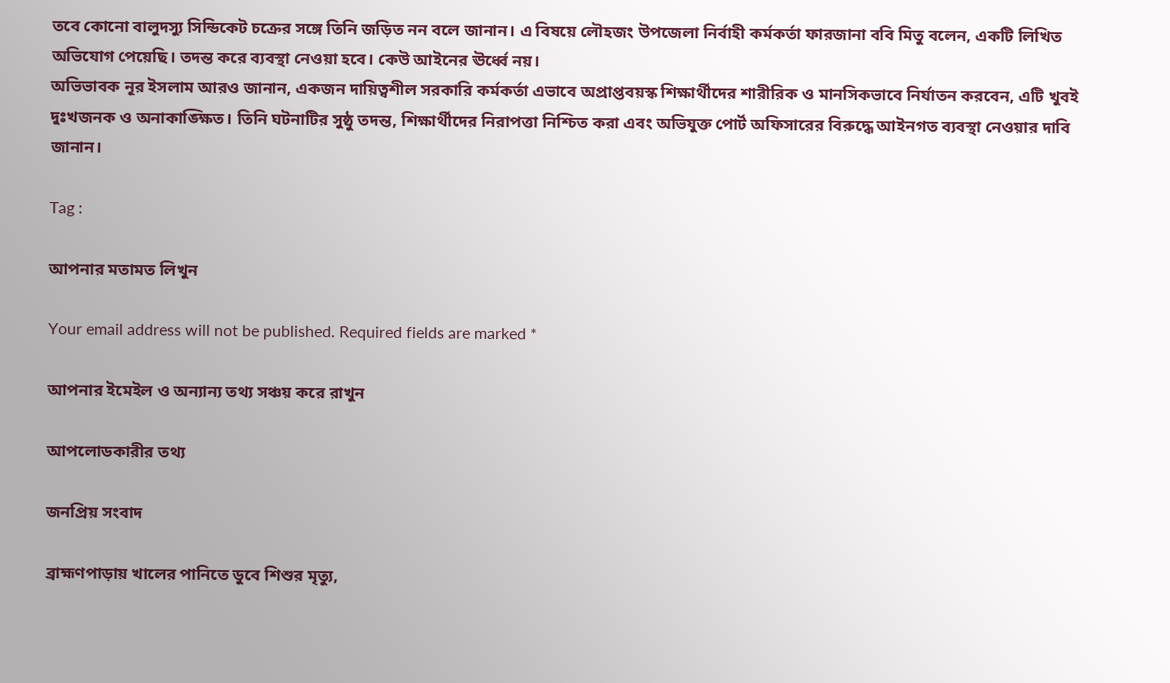তবে কোনো বালুদস্যু সিন্ডিকেট চক্রের সঙ্গে তিনি জড়িত নন বলে জানান। এ বিষয়ে লৌহজং উপজেলা নির্বাহী কর্মকর্তা ফারজানা ববি মিতু বলেন, একটি লিখিত অভিযোগ পেয়েছি। তদন্ত করে ব্যবস্থা নেওয়া হবে। কেউ আইনের ঊর্ধ্বে নয়।
অভিভাবক নূর ইসলাম আরও জানান, একজন দায়িত্বশীল সরকারি কর্মকর্তা এভাবে অপ্রাপ্তবয়স্ক শিক্ষার্থীদের শারীরিক ও মানসিকভাবে নির্যাতন করবেন, এটি খুবই দুঃখজনক ও অনাকাঙ্ক্ষিত। তিনি ঘটনাটির সুষ্ঠু তদন্ত, শিক্ষার্থীদের নিরাপত্তা নিশ্চিত করা এবং অভিযুক্ত পোর্ট অফিসারের বিরুদ্ধে আইনগত ব্যবস্থা নেওয়ার দাবি জানান।

Tag :

আপনার মতামত লিখুন

Your email address will not be published. Required fields are marked *

আপনার ইমেইল ও অন্যান্য তথ্য সঞ্চয় করে রাখুন

আপলোডকারীর তথ্য

জনপ্রিয় সংবাদ

ব্রাহ্মণপাড়ায় খালের পানিতে ডুবে শিশুর মৃত্যু,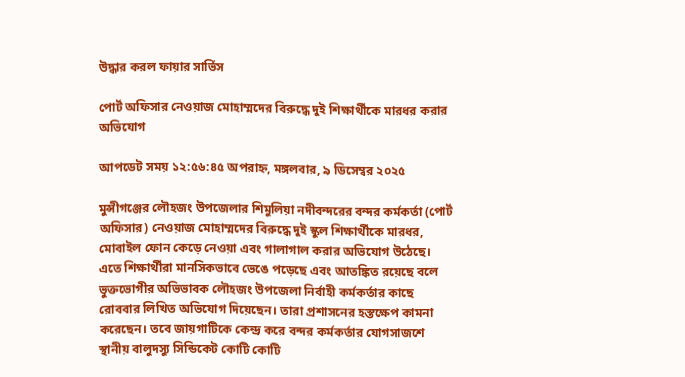উদ্ধার করল ফায়ার সার্ভিস

পোর্ট অফিসার নেওয়াজ মোহাম্মদের বিরুদ্ধে দুই শিক্ষার্থীকে মারধর করার অভিযোগ

আপডেট সময় ১২:৫৬:৪৫ অপরাহ্ন, মঙ্গলবার, ৯ ডিসেম্বর ২০২৫

মুন্সীগঞ্জের লৌহজং উপজেলার শিমুলিয়া নদীবন্দরের বন্দর কর্মকর্তা (পোর্ট অফিসার) নেওয়াজ মোহাম্মদের বিরুদ্ধে দুই স্কুল শিক্ষার্থীকে মারধর, মোবাইল ফোন কেড়ে নেওয়া এবং গালাগাল করার অভিযোগ উঠেছে। এতে শিক্ষার্থীরা মানসিকভাবে ভেঙে পড়েছে এবং আতঙ্কিত রয়েছে বলে ভুক্তভোগীর অভিভাবক লৌহজং উপজেলা নির্বাহী কর্মকর্তার কাছে রোববার লিখিত অভিযোগ দিয়েছেন। তারা প্রশাসনের হস্তক্ষেপ কামনা করেছেন। তবে জায়গাটিকে কেন্দ্র করে বন্দর কর্মকর্তার যোগসাজশে স্থানীয় বালুদস্যু সিন্ডিকেট কোটি কোটি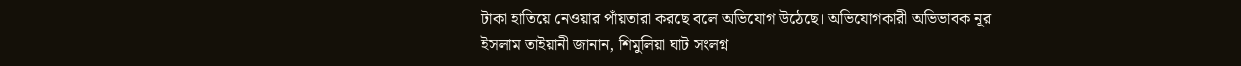টাকা হাতিয়ে নেওয়ার পাঁয়তারা করছে বলে অভিযোগ উঠেছে। অভিযোগকারী অভিভাবক নূর ইসলাম তাইয়ানী জানান, শিমুলিয়া ঘাট সংলগ্ন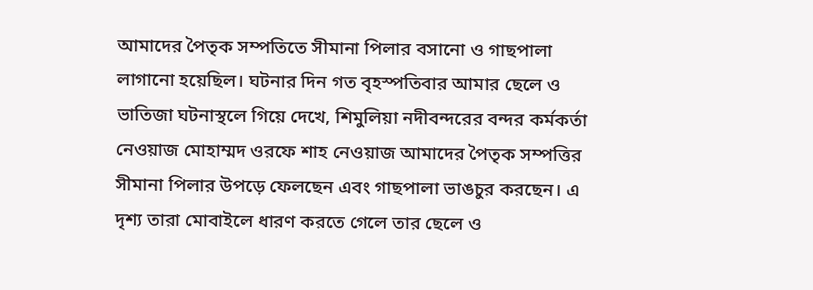আমাদের পৈতৃক সম্পতিতে সীমানা পিলার বসানো ও গাছপালা লাগানো হয়েছিল। ঘটনার দিন গত বৃহস্পতিবার আমার ছেলে ও ভাতিজা ঘটনাস্থলে গিয়ে দেখে, শিমুলিয়া নদীবন্দরের বন্দর কর্মকর্তা নেওয়াজ মোহাম্মদ ওরফে শাহ নেওয়াজ আমাদের পৈতৃক সম্পত্তির সীমানা পিলার উপড়ে ফেলছেন এবং গাছপালা ভাঙচুর করছেন। এ দৃশ্য তারা মোবাইলে ধারণ করতে গেলে তার ছেলে ও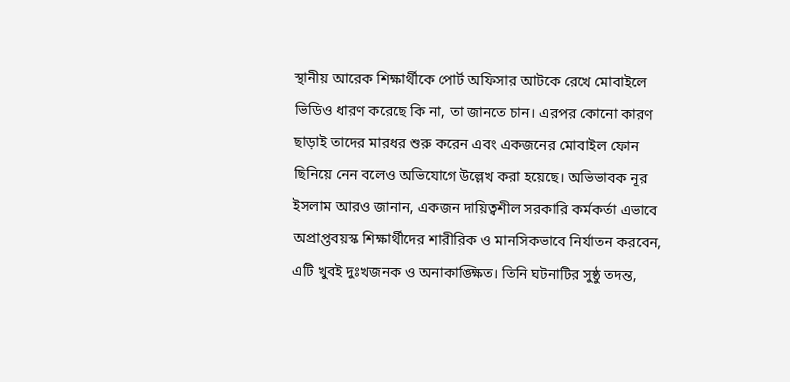স্থানীয় আরেক শিক্ষার্থীকে পোর্ট অফিসার আটকে রেখে মোবাইলে ভিডিও ধারণ করেছে কি না, তা জানতে চান। এরপর কোনো কারণ ছাড়াই তাদের মারধর শুরু করেন এবং একজনের মোবাইল ফোন ছিনিয়ে নেন বলেও অভিযোগে উল্লেখ করা হয়েছে। অভিভাবক নূর ইসলাম আরও জানান, একজন দায়িত্বশীল সরকারি কর্মকর্তা এভাবে অপ্রাপ্তবয়স্ক শিক্ষার্থীদের শারীরিক ও মানসিকভাবে নির্যাতন করবেন, এটি খুবই দুঃখজনক ও অনাকাঙ্ক্ষিত। তিনি ঘটনাটির সুষ্ঠু তদন্ত,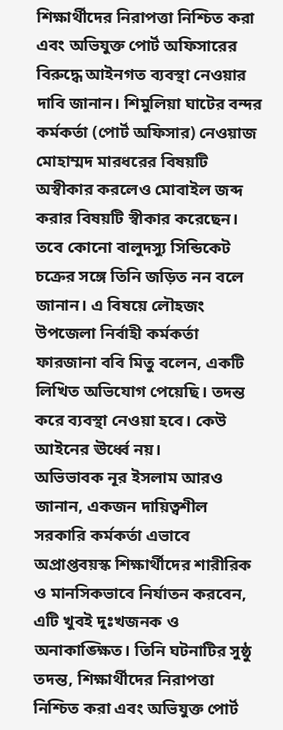শিক্ষার্থীদের নিরাপত্তা নিশ্চিত করা এবং অভিযুক্ত পোর্ট অফিসারের বিরুদ্ধে আইনগত ব্যবস্থা নেওয়ার দাবি জানান। শিমুলিয়া ঘাটের বন্দর কর্মকর্তা (পোর্ট অফিসার) নেওয়াজ মোহাম্মদ মারধরের বিষয়টি অস্বীকার করলেও মোবাইল জব্দ করার বিষয়টি স্বীকার করেছেন। তবে কোনো বালুদস্যু সিন্ডিকেট চক্রের সঙ্গে তিনি জড়িত নন বলে জানান। এ বিষয়ে লৌহজং উপজেলা নির্বাহী কর্মকর্তা ফারজানা ববি মিতু বলেন, একটি লিখিত অভিযোগ পেয়েছি। তদন্ত করে ব্যবস্থা নেওয়া হবে। কেউ আইনের ঊর্ধ্বে নয়।
অভিভাবক নূর ইসলাম আরও জানান, একজন দায়িত্বশীল সরকারি কর্মকর্তা এভাবে অপ্রাপ্তবয়স্ক শিক্ষার্থীদের শারীরিক ও মানসিকভাবে নির্যাতন করবেন, এটি খুবই দুঃখজনক ও অনাকাঙ্ক্ষিত। তিনি ঘটনাটির সুষ্ঠু তদন্ত, শিক্ষার্থীদের নিরাপত্তা নিশ্চিত করা এবং অভিযুক্ত পোর্ট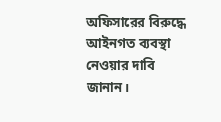অফিসারের বিরুদ্ধে আইনগত ব্যবস্থা নেওয়ার দাবি জানান।